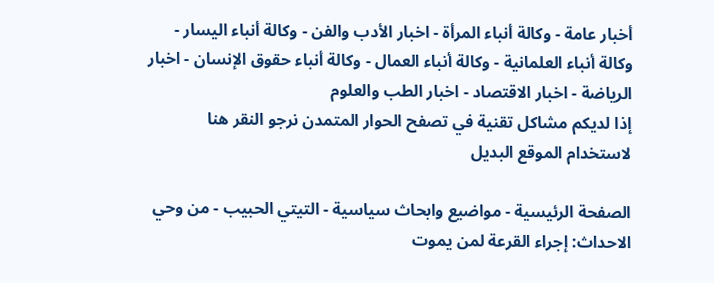أخبار عامة - وكالة أنباء المرأة - اخبار الأدب والفن - وكالة أنباء اليسار - وكالة أنباء العلمانية - وكالة أنباء العمال - وكالة أنباء حقوق الإنسان - اخبار الرياضة - اخبار الاقتصاد - اخبار الطب والعلوم
إذا لديكم مشاكل تقنية في تصفح الحوار المتمدن نرجو النقر هنا لاستخدام الموقع البديل

الصفحة الرئيسية - مواضيع وابحاث سياسية - التيتي الحبيب - من وحي الاحداث: إجراء القرعة لمن يموت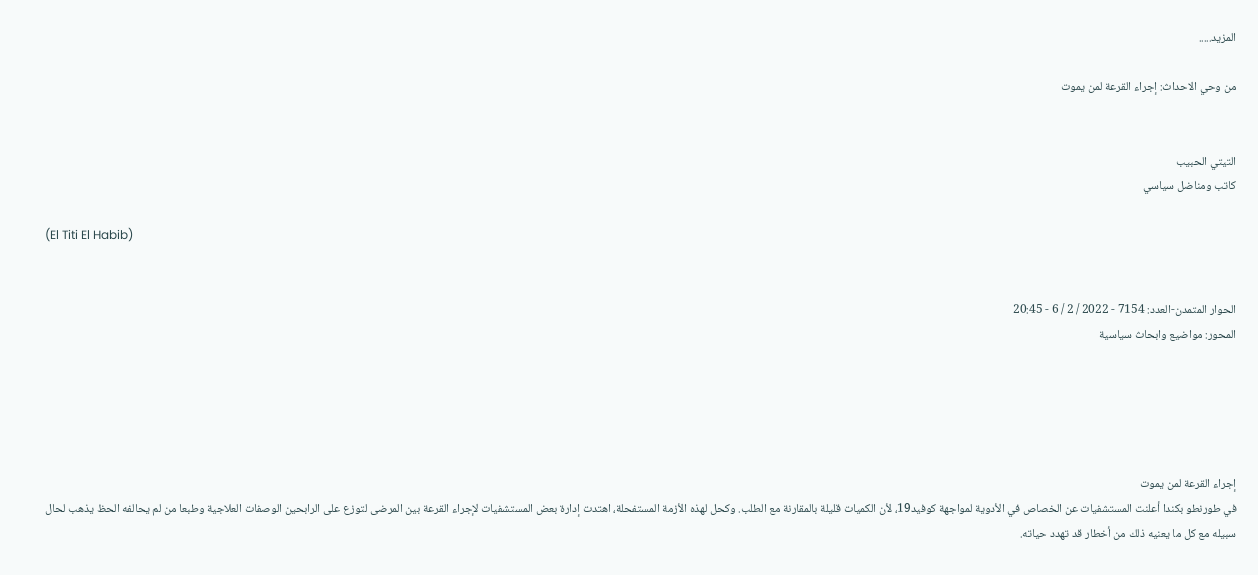المزيد.....

من وحي الاحداث: إجراء القرعة لمن يموت


التيتي الحبيب
كاتب ومناضل سياسي

(El Titi El Habib)


الحوار المتمدن-العدد: 7154 - 2022 / 2 / 6 - 20:45
المحور: مواضيع وابحاث سياسية





إجراء القرعة لمن يموت
في طورنطو بكندا أعلنت المستشفيات عن الخصاص في الأدوية لمواجهة كوفيد19، لأن الكميات قليلة بالمقارنة مع الطلب. وكحل لهذه الأزمة المستفحلة، اهتدت إدارة بعض المستشفيات لإجراء القرعة بين المرضى لتوزع على الرابحين الوصفات العلاجية وطبعا من لم يحالفه الحظ يذهب لحال سبيله مع كل ما يعنيه ذلك من أخطار قد تهدد حياته.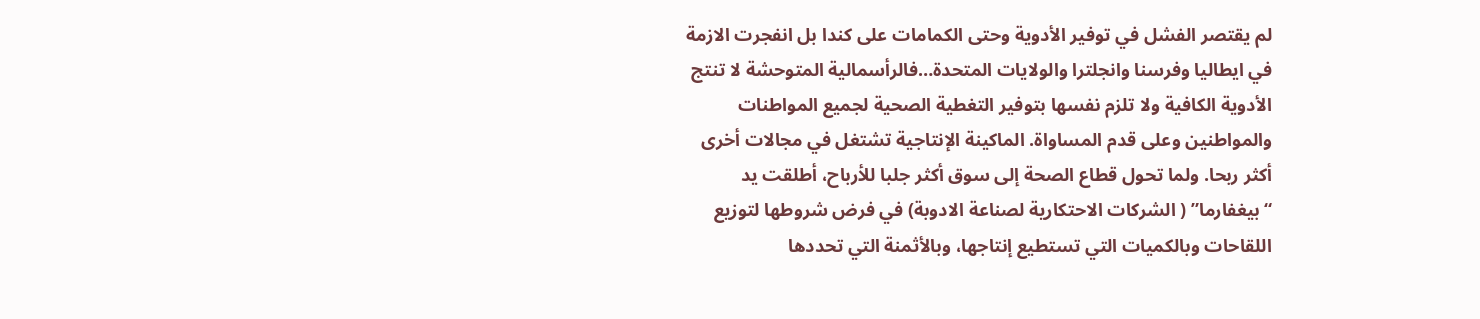لم يقتصر الفشل في توفير الأدوية وحتى الكمامات على كندا بل انفجرت الازمة في ايطاليا وفرسنا وانجلترا والولايات المتحدة…فالرأسمالية المتوحشة لا تنتج الأدوية الكافية ولا تلزم نفسها بتوفير التغطية الصحية لجميع المواطنات والمواطنين وعلى قدم المساواة. الماكينة الإنتاجية تشتغل في مجالات أخرى أكثر ربحا. ولما تحول قطاع الصحة إلى سوق أكثر جلبا للأرباح، أطلقت يد “بيغفارما” ( الشركات الاحتكارية لصناعة الادوبة) في فرض شروطها لتوزيع اللقاحات وبالكميات التي تستطيع إنتاجها، وبالأثمنة التي تحددها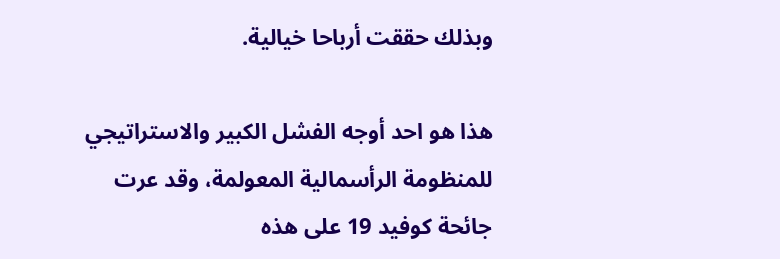وبذلك حققت أرباحا خيالية.

هذا هو احد أوجه الفشل الكبير والاستراتيجي للمنظومة الرأسمالية المعولمة، وقد عرت جائحة كوفيد 19 على هذه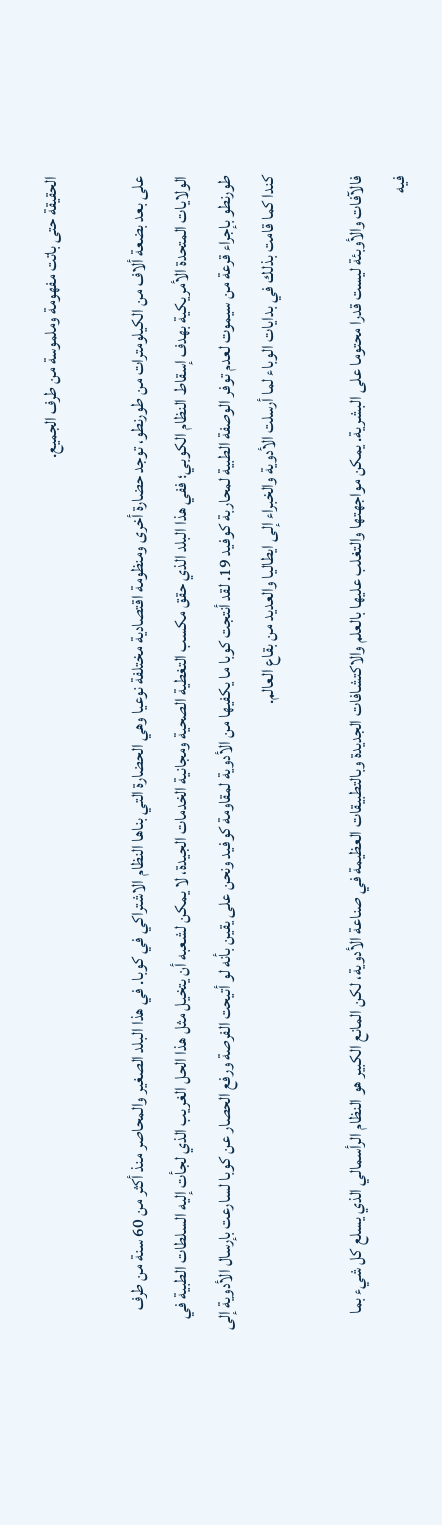الحقيقة حتى باتت مفهومة وملموسة من طرف الجميع.

على بعد بضعة ألاف من الكيلومترات من طورنطو، توجد حضارة أخرى ومنظومة اقتصادية مختلفة نوعيا وهي الحضارة التي بناها النظام الاشتراكي في كوبا. في هذا البلد الصغير والمحاصر منذ أكثر من 60 سنة من طرف الولايات المتحدة الأمريكية بهدف إسقاط النظام الكوبي؛ ففي هذا البلد الذي حقق مكسب التغطية الصحية ومجانية الخدمات الجيدة، لا يمكن لشعبه أن يتخيل مثل هذا الحل الغريب الذي لجأت إليه السلطات الطبية في طورنطو بإجراء قرعة من سيموت لعدم توفر الوصفة الطبية لمحاربة كوفيد 19. لقد أنتجت كوبا ما يكفيها من الأدوية لمقاومة كوفيد ونحن على يقين بأنه لو أتيحت الفرصة ورفع الحصار عن كوبا لسارعت بإرسال الأدوية إلى كندا كما قامت بذلك في بدايات الوباء لما أرسلت الأدوية والخبراء إلى ايطاليا والعديد من بقاع العالم.

فالآفات والأوبئة ليست قدرا محتوما على البشرية. يمكن مواجهتها والتغلب عليها بالعلم والاكتشافات الجديدة وبالتطبيقات العظيمة في صناعة الأدوية، لكن المانع الكبير هو النظام الرأسمالي الذي يسلع كل شيء بما فيه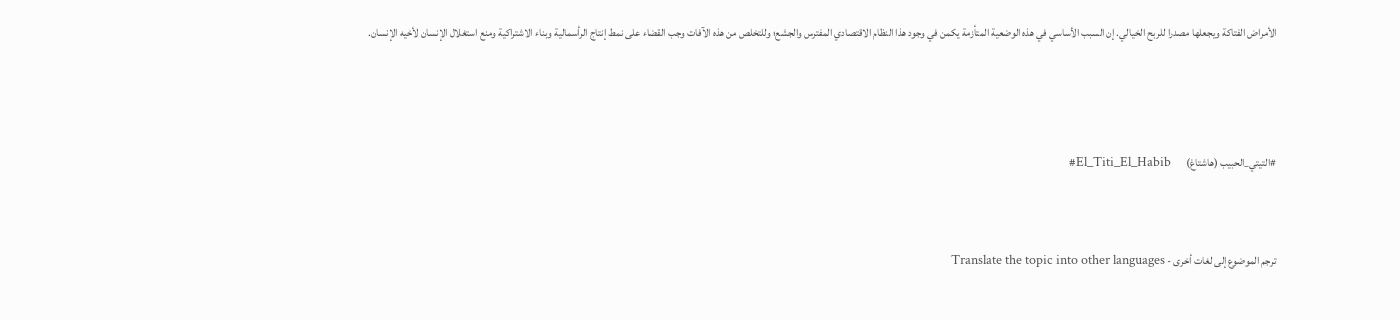الأمراض الفتاكة ويجعلها مصدرا للربح الخيالي. إن السبب الأساسي في هذه الوضعية المتأزمة يكمن في وجود هذا النظام الاقتصادي المفترس والجشع؛ وللتخلص من هذه الآفات وجب القضاء على نمط إنتاج الرأسمالية وبناء الاشتراكية ومنع استغلال الإنسان لأخيه الإنسان.



#التيتي_الحبيب (هاشتاغ)       El_Titi_El_Habib#


ترجم الموضوع إلى لغات أخرى - Translate the topic into other languages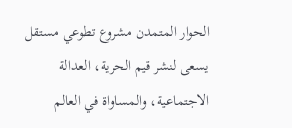الحوار المتمدن مشروع تطوعي مستقل يسعى لنشر قيم الحرية، العدالة الاجتماعية، والمساواة في العالم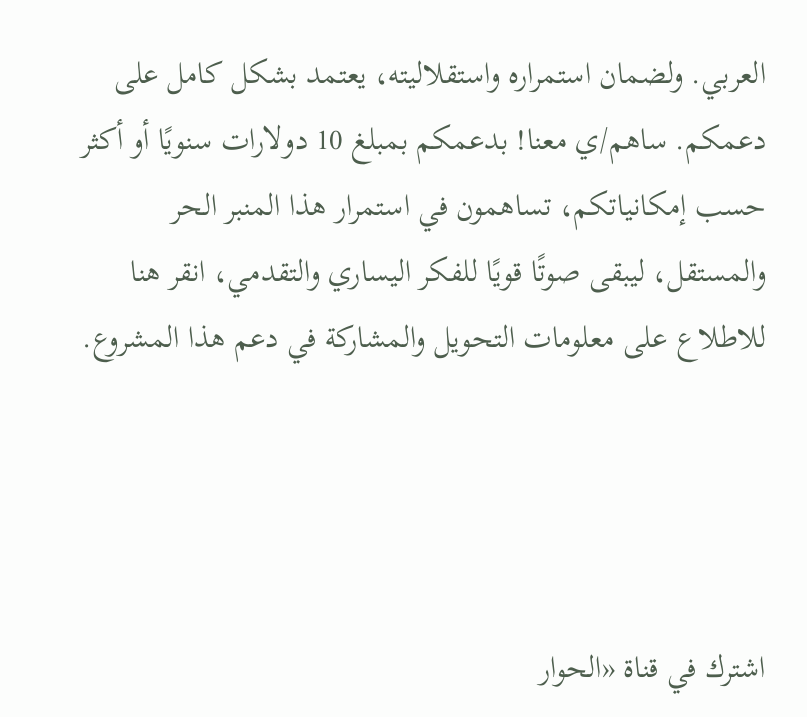العربي. ولضمان استمراره واستقلاليته، يعتمد بشكل كامل على دعمكم. ساهم/ي معنا! بدعمكم بمبلغ 10 دولارات سنويًا أو أكثر حسب إمكانياتكم، تساهمون في استمرار هذا المنبر الحر والمستقل، ليبقى صوتًا قويًا للفكر اليساري والتقدمي، انقر هنا للاطلاع على معلومات التحويل والمشاركة في دعم هذا المشروع.




اشترك في قناة «الحوار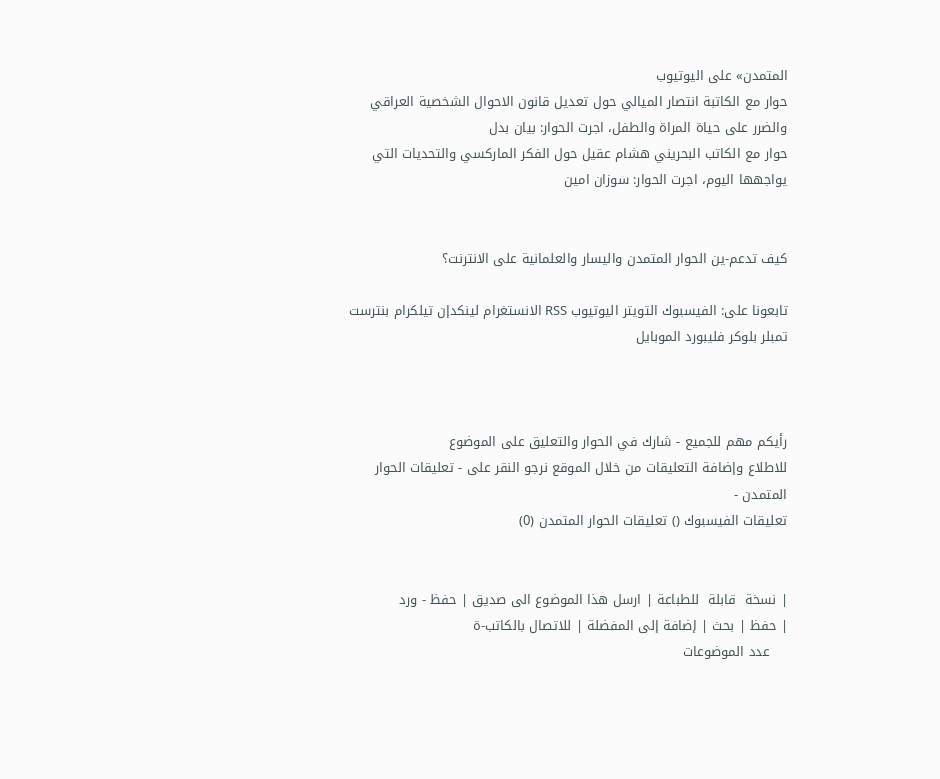المتمدن» على اليوتيوب
حوار مع الكاتبة انتصار الميالي حول تعديل قانون الاحوال الشخصية العراقي والضرر على حياة المراة والطفل، اجرت الحوار: بيان بدل
حوار مع الكاتب البحريني هشام عقيل حول الفكر الماركسي والتحديات التي يواجهها اليوم، اجرت الحوار: سوزان امين


كيف تدعم-ين الحوار المتمدن واليسار والعلمانية على الانترنت؟

تابعونا على: الفيسبوك التويتر اليوتيوب RSS الانستغرام لينكدإن تيلكرام بنترست تمبلر بلوكر فليبورد الموبايل



رأيكم مهم للجميع - شارك في الحوار والتعليق على الموضوع
للاطلاع وإضافة التعليقات من خلال الموقع نرجو النقر على - تعليقات الحوار المتمدن -
تعليقات الفيسبوك () تعليقات الحوار المتمدن (0)


| نسخة  قابلة  للطباعة | ارسل هذا الموضوع الى صديق | حفظ - ورد
| حفظ | بحث | إضافة إلى المفضلة | للاتصال بالكاتب-ة
    عدد الموضوعات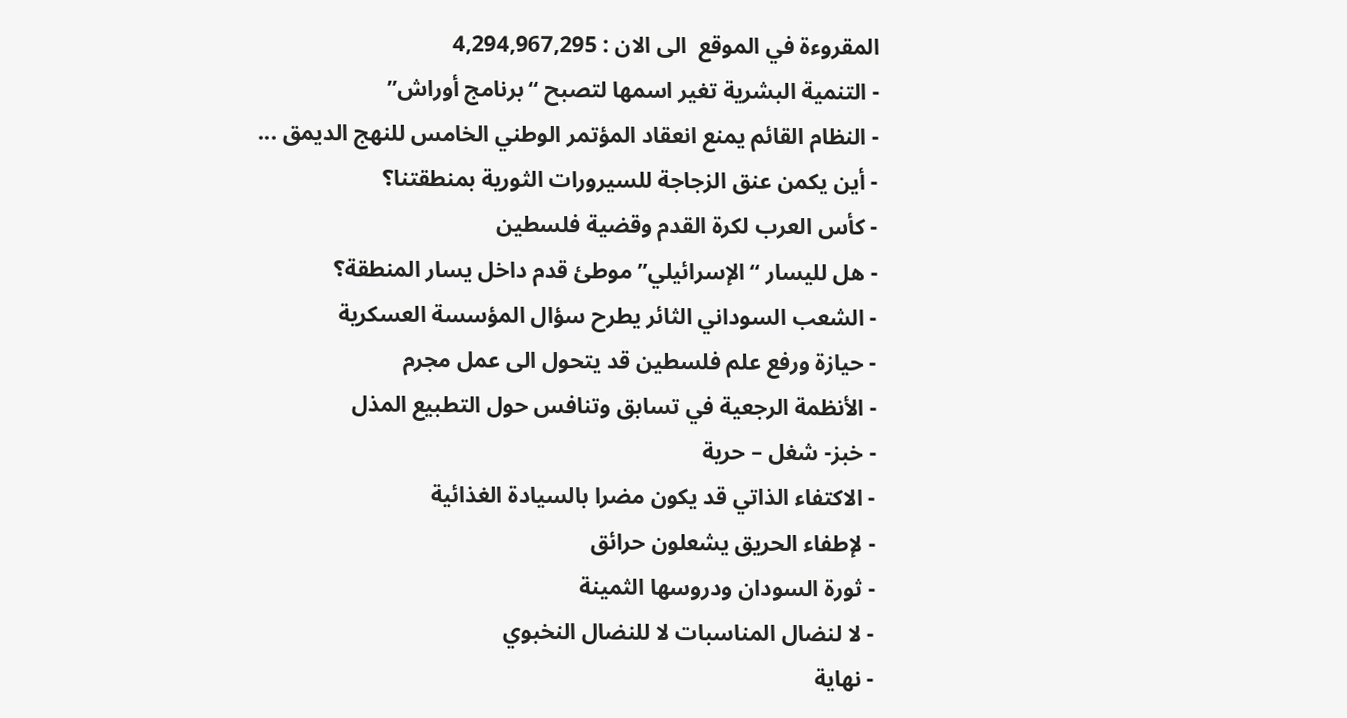المقروءة في الموقع  الى الان : 4,294,967,295
- التنمية البشرية تغير اسمها لتصبح “برنامج أوراش”
- النظام القائم يمنع انعقاد المؤتمر الوطني الخامس للنهج الديمق ...
- أين يكمن عنق الزجاجة للسيرورات الثورية بمنطقتنا؟
- كأس العرب لكرة القدم وقضية فلسطين
- هل لليسار “الإسرائيلي” موطئ قدم داخل يسار المنطقة؟
- الشعب السوداني الثائر يطرح سؤال المؤسسة العسكرية
- حيازة ورفع علم فلسطين قد يتحول الى عمل مجرم
- الأنظمة الرجعية في تسابق وتنافس حول التطبيع المذل
- خبز- شغل – حرية
- الاكتفاء الذاتي قد يكون مضرا بالسيادة الغذائية
- لإطفاء الحريق يشعلون حرائق
- ثورة السودان ودروسها الثمينة
- لا لنضال المناسبات لا للنضال النخبوي
- نهاية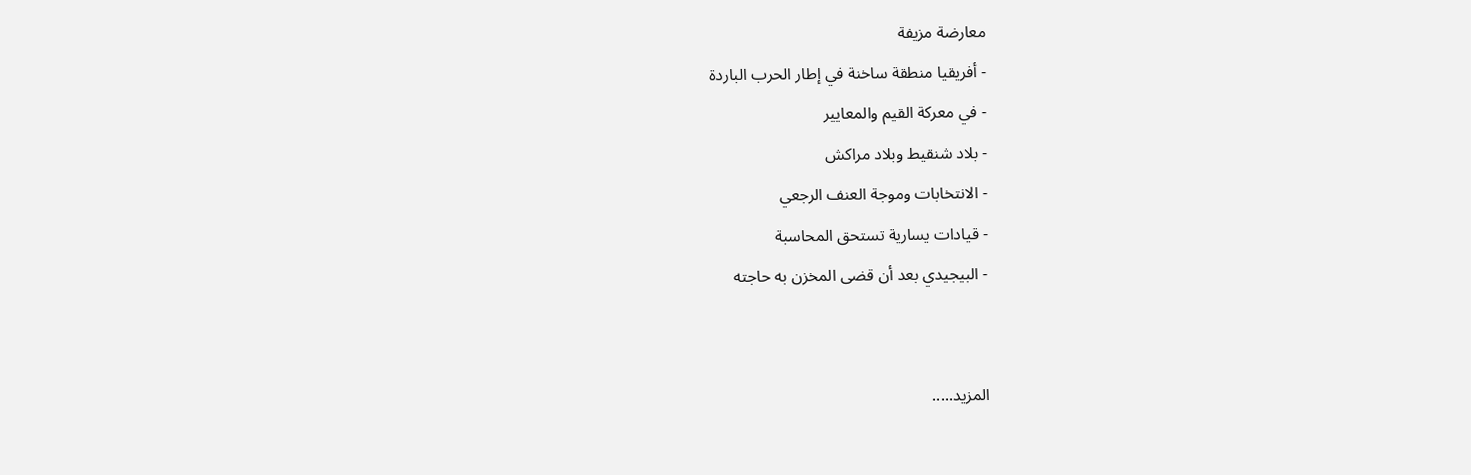معارضة مزيفة
- أفريقيا منطقة ساخنة في إطار الحرب الباردة
- في معركة القيم والمعايير
- بلاد شنقيط وبلاد مراكش
- الانتخابات وموجة العنف الرجعي
- قيادات يسارية تستحق المحاسبة
- البيجيدي بعد أن قضى المخزن به حاجته


المزيد.....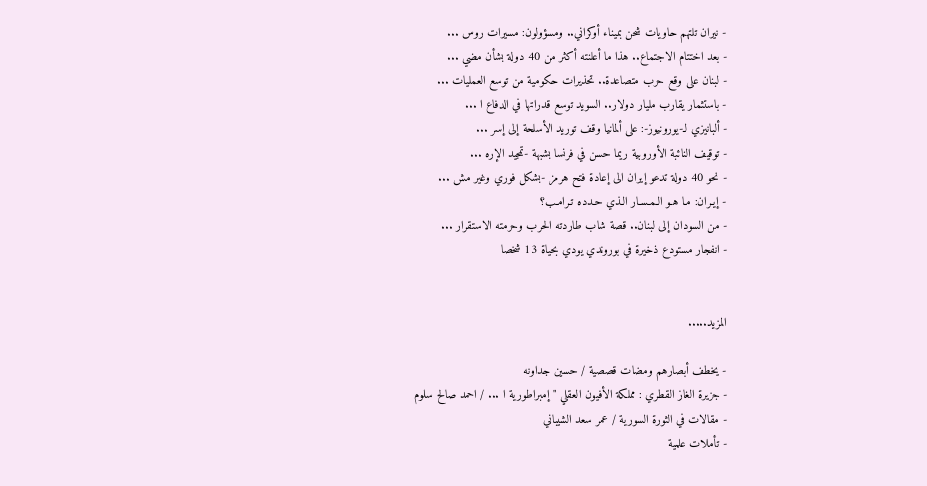- نيران تلتهم حاويات شحن بميناء أوكراني.. ومسؤولون: مسيرات روس ...
- بعد اختتام الاجتماع.. هذا ما أعلنته أكثر من 40 دولة بشأن مضي ...
- لبنان على وقع حرب متصاعدة.. تحذيرات حكومية من توسع العمليات ...
- باستثمار يقارب مليار دولار.. السويد توسع قدراتها في الدفاع ا ...
- ألبانيزي لـ-يورونيوز-: على ألمانيا وقف توريد الأسلحة إلى إسر ...
- توقيف النائبة الأوروبية ريما حسن في فرنسا بشبهة -تمجيد الإره ...
- نحو 40 دولة تدعو إيران الى إعادة فتح هرمز -بشكل فوري وغير مش ...
- إيـران: مـا هـو الـمـسـار الـذي حـدده تـرامـب؟
- من السودان إلى لبنان.. قصة شاب طاردته الحرب وحرمته الاستقرار ...
- انفجار مستودع ذخيرة في بوروندي يودي بحياة 13 شخصا


المزيد.....

- يخطف أبصارهم ومضات قصصية / حسين جداونه
- جزيرة الغاز القطري : مملكة الأفيون العقلي " إمبراطورية ا ... / احمد صالح سلوم
- مقالات في الثورة السورية / عمر سعد الشيباني
- تأملات علمية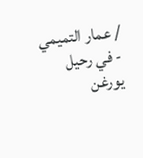/ عمار التميمي
- في رحيل يورغن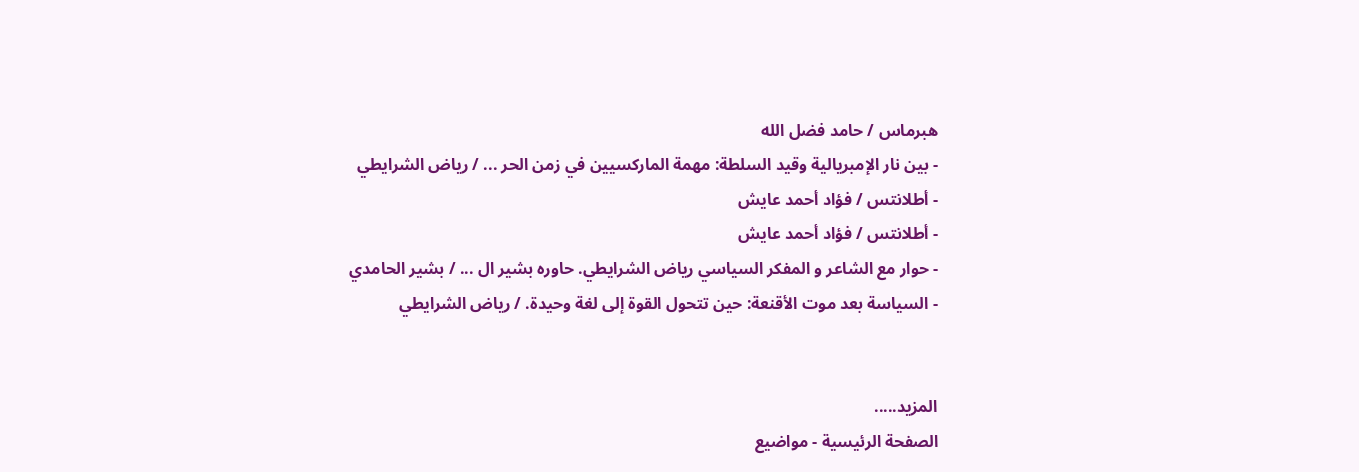هبرماس / حامد فضل الله
- بين نار الإمبريالية وقيد السلطة: مهمة الماركسيين في زمن الحر ... / رياض الشرايطي
- أطلانتس / فؤاد أحمد عايش
- أطلانتس / فؤاد أحمد عايش
- حوار مع الشاعر و المفكر السياسي رياض الشرايطي. حاوره بشير ال ... / بشير الحامدي
- السياسة بعد موت الأقنعة: حين تتحول القوة إلى لغة وحيدة. / رياض الشرايطي


المزيد.....
الصفحة الرئيسية - مواضيع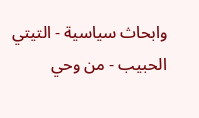وابحاث سياسية - التيتي الحبيب - من وحي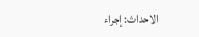الاحداث: إجراء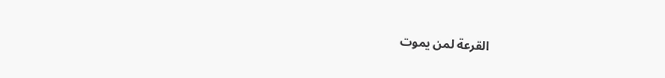القرعة لمن يموت